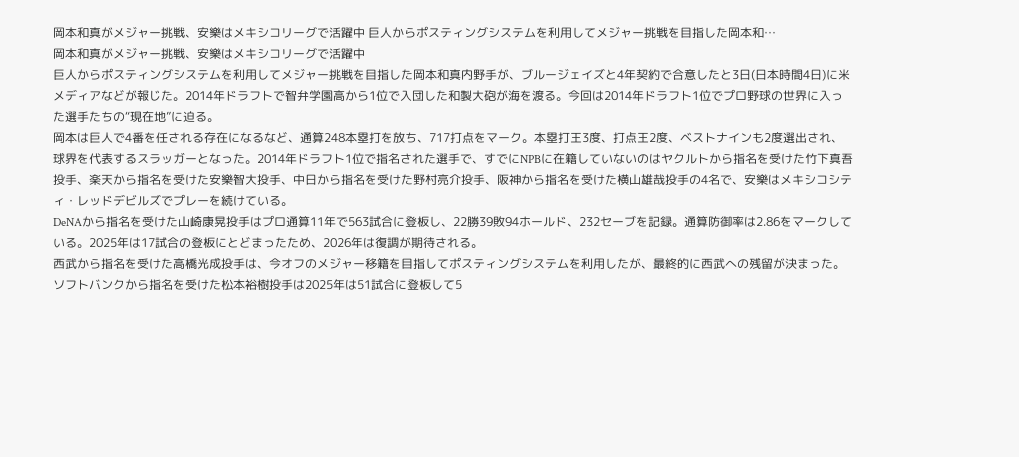岡本和真がメジャー挑戦、安樂はメキシコリーグで活躍中 巨人からポスティングシステムを利用してメジャー挑戦を目指した岡本和…
岡本和真がメジャー挑戦、安樂はメキシコリーグで活躍中
巨人からポスティングシステムを利用してメジャー挑戦を目指した岡本和真内野手が、ブルージェイズと4年契約で合意したと3日(日本時間4日)に米メディアなどが報じた。2014年ドラフトで智弁学園高から1位で入団した和製大砲が海を渡る。今回は2014年ドラフト1位でプロ野球の世界に入った選手たちの“現在地”に迫る。
岡本は巨人で4番を任される存在になるなど、通算248本塁打を放ち、717打点をマーク。本塁打王3度、打点王2度、ベストナインも2度選出され、球界を代表するスラッガーとなった。2014年ドラフト1位で指名された選手で、すでにNPBに在籍していないのはヤクルトから指名を受けた竹下真吾投手、楽天から指名を受けた安樂智大投手、中日から指名を受けた野村亮介投手、阪神から指名を受けた横山雄哉投手の4名で、安樂はメキシコシティ・レッドデビルズでプレーを続けている。
DeNAから指名を受けた山崎康晃投手はプロ通算11年で563試合に登板し、22勝39敗94ホールド、232セーブを記録。通算防御率は2.86をマークしている。2025年は17試合の登板にとどまったため、2026年は復調が期待される。
西武から指名を受けた高橋光成投手は、今オフのメジャー移籍を目指してポスティングシステムを利用したが、最終的に西武への残留が決まった。ソフトバンクから指名を受けた松本裕樹投手は2025年は51試合に登板して5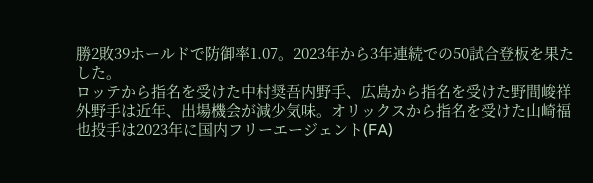勝2敗39ホールドで防御率1.07。2023年から3年連続での50試合登板を果たした。
ロッテから指名を受けた中村奨吾内野手、広島から指名を受けた野間峻祥外野手は近年、出場機会が減少気味。オリックスから指名を受けた山崎福也投手は2023年に国内フリーエージェント(FA)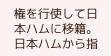権を行使して日本ハムに移籍。日本ハムから指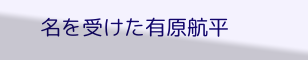名を受けた有原航平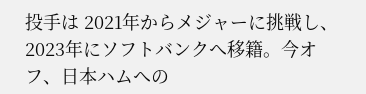投手は 2021年からメジャーに挑戦し、2023年にソフトバンクへ移籍。今オフ、日本ハムへの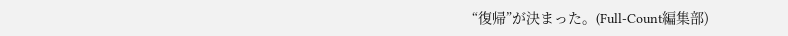“復帰”が決まった。(Full-Count編集部)